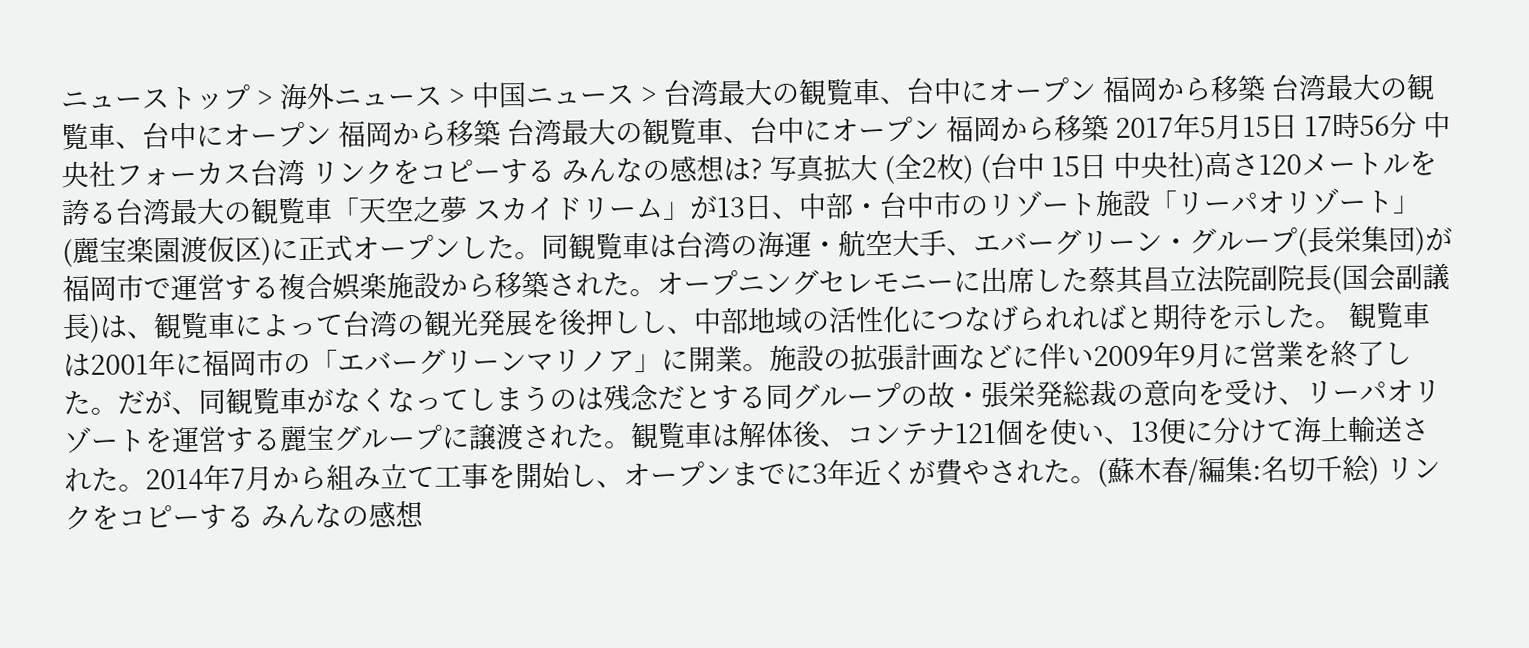ニューストップ > 海外ニュース > 中国ニュース > 台湾最大の観覧車、台中にオープン 福岡から移築 台湾最大の観覧車、台中にオープン 福岡から移築 台湾最大の観覧車、台中にオープン 福岡から移築 2017年5月15日 17時56分 中央社フォーカス台湾 リンクをコピーする みんなの感想は? 写真拡大 (全2枚) (台中 15日 中央社)高さ120メートルを誇る台湾最大の観覧車「天空之夢 スカイドリーム」が13日、中部・台中市のリゾート施設「リーパオリゾート」(麗宝楽園渡仮区)に正式オープンした。同観覧車は台湾の海運・航空大手、エバーグリーン・グループ(長栄集団)が福岡市で運営する複合娯楽施設から移築された。オープニングセレモニーに出席した蔡其昌立法院副院長(国会副議長)は、観覧車によって台湾の観光発展を後押しし、中部地域の活性化につなげられればと期待を示した。 観覧車は2001年に福岡市の「エバーグリーンマリノア」に開業。施設の拡張計画などに伴い2009年9月に営業を終了した。だが、同観覧車がなくなってしまうのは残念だとする同グループの故・張栄発総裁の意向を受け、リーパオリゾートを運営する麗宝グループに譲渡された。観覧車は解体後、コンテナ121個を使い、13便に分けて海上輸送された。2014年7月から組み立て工事を開始し、オープンまでに3年近くが費やされた。(蘇木春/編集:名切千絵) リンクをコピーする みんなの感想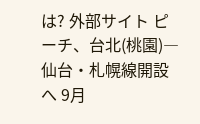は? 外部サイト ピーチ、台北(桃園)―仙台・札幌線開設へ 9月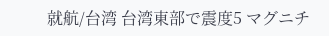就航/台湾 台湾東部で震度5 マグニチ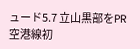ュード5.7 立山黒部をPR 空港線初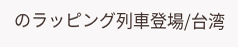のラッピング列車登場/台湾